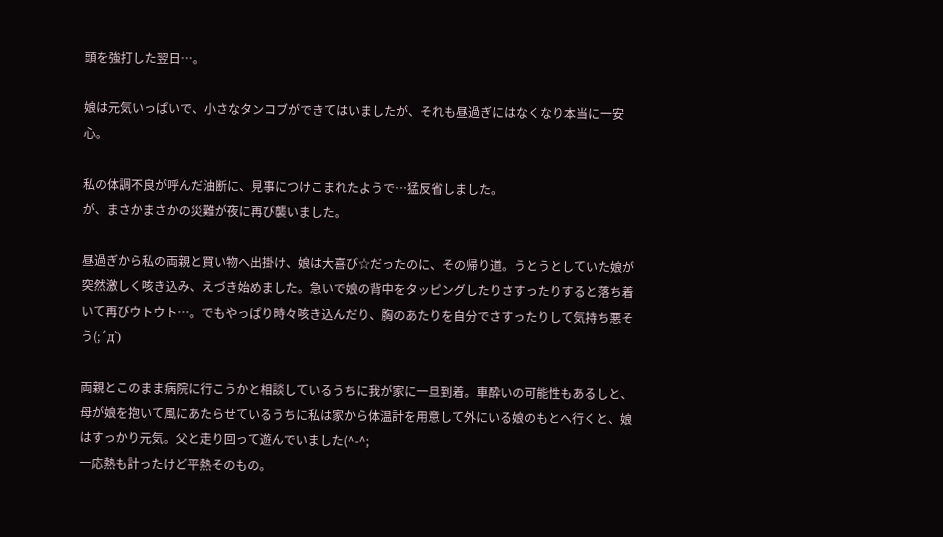頭を強打した翌日…。

娘は元気いっぱいで、小さなタンコブができてはいましたが、それも昼過ぎにはなくなり本当に一安心。

私の体調不良が呼んだ油断に、見事につけこまれたようで…猛反省しました。
が、まさかまさかの災難が夜に再び襲いました。

昼過ぎから私の両親と買い物へ出掛け、娘は大喜び☆だったのに、その帰り道。うとうとしていた娘が突然激しく咳き込み、えづき始めました。急いで娘の背中をタッピングしたりさすったりすると落ち着いて再びウトウト…。でもやっぱり時々咳き込んだり、胸のあたりを自分でさすったりして気持ち悪そう(;´д`)

両親とこのまま病院に行こうかと相談しているうちに我が家に一旦到着。車酔いの可能性もあるしと、母が娘を抱いて風にあたらせているうちに私は家から体温計を用意して外にいる娘のもとへ行くと、娘はすっかり元気。父と走り回って遊んでいました(^-^;
一応熱も計ったけど平熱そのもの。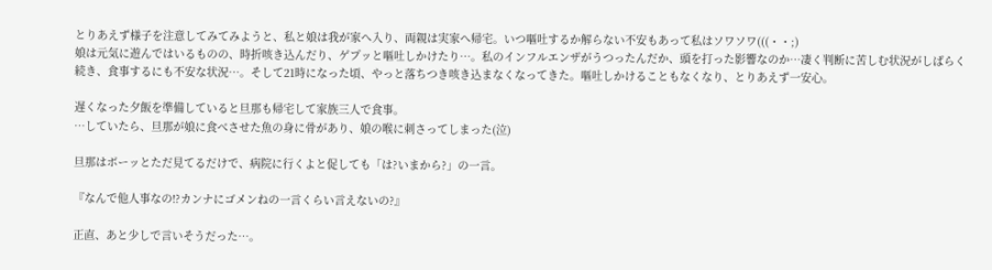とりあえず様子を注意してみてみようと、私と娘は我が家へ入り、両親は実家へ帰宅。いつ嘔吐するか解らない不安もあって私はソワソワ(((・・;)
娘は元気に遊んではいるものの、時折咳き込んだり、ゲプッと嘔吐しかけたり…。私のインフルエンザがうつったんだか、頭を打った影響なのか…凄く判断に苦しむ状況がしばらく続き、食事するにも不安な状況…。そして21時になった頃、やっと落ちつき咳き込まなくなってきた。嘔吐しかけることもなくなり、とりあえず一安心。

遅くなった夕飯を準備していると旦那も帰宅して家族三人で食事。
…していたら、旦那が娘に食べさせた魚の身に骨があり、娘の喉に刺さってしまった(泣)

旦那はボーッとただ見てるだけで、病院に行くよと促しても「は?いまから?」の一言。

『なんで他人事なの!?カンナにゴメンねの一言くらい言えないの?』

正直、あと少しで言いそうだった…。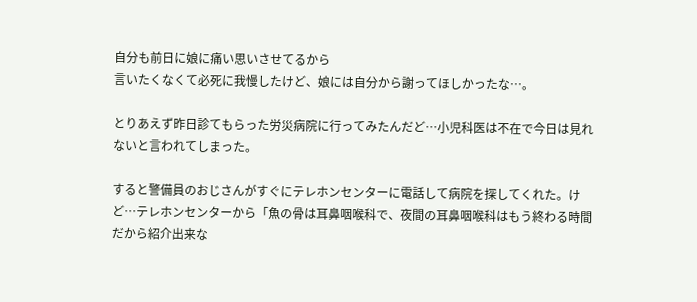自分も前日に娘に痛い思いさせてるから
言いたくなくて必死に我慢したけど、娘には自分から謝ってほしかったな…。

とりあえず昨日診てもらった労災病院に行ってみたんだど…小児科医は不在で今日は見れないと言われてしまった。

すると警備員のおじさんがすぐにテレホンセンターに電話して病院を探してくれた。けど…テレホンセンターから「魚の骨は耳鼻咽喉科で、夜間の耳鼻咽喉科はもう終わる時間だから紹介出来な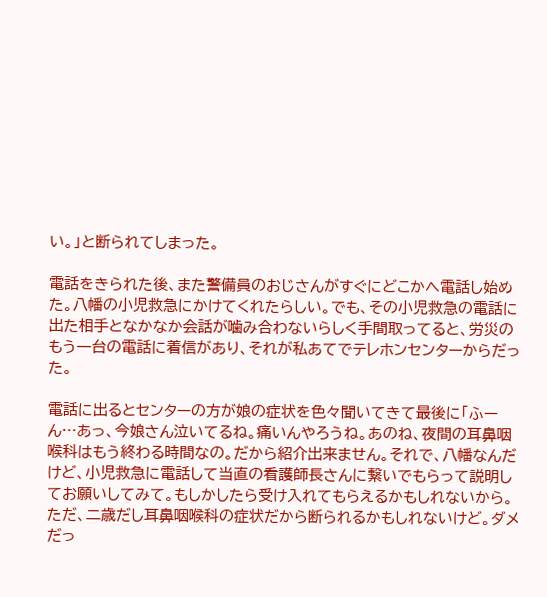い。」と断られてしまった。

電話をきられた後、また警備員のおじさんがすぐにどこかへ電話し始めた。八幡の小児救急にかけてくれたらしい。でも、その小児救急の電話に出た相手となかなか会話が噛み合わないらしく手間取ってると、労災のもう一台の電話に着信があり、それが私あてでテレホンセンターからだった。

電話に出るとセンターの方が娘の症状を色々聞いてきて最後に「ふーん…あっ、今娘さん泣いてるね。痛いんやろうね。あのね、夜間の耳鼻咽喉科はもう終わる時間なの。だから紹介出来ません。それで、八幡なんだけど、小児救急に電話して当直の看護師長さんに繋いでもらって説明してお願いしてみて。もしかしたら受け入れてもらえるかもしれないから。ただ、二歳だし耳鼻咽喉科の症状だから断られるかもしれないけど。ダメだっ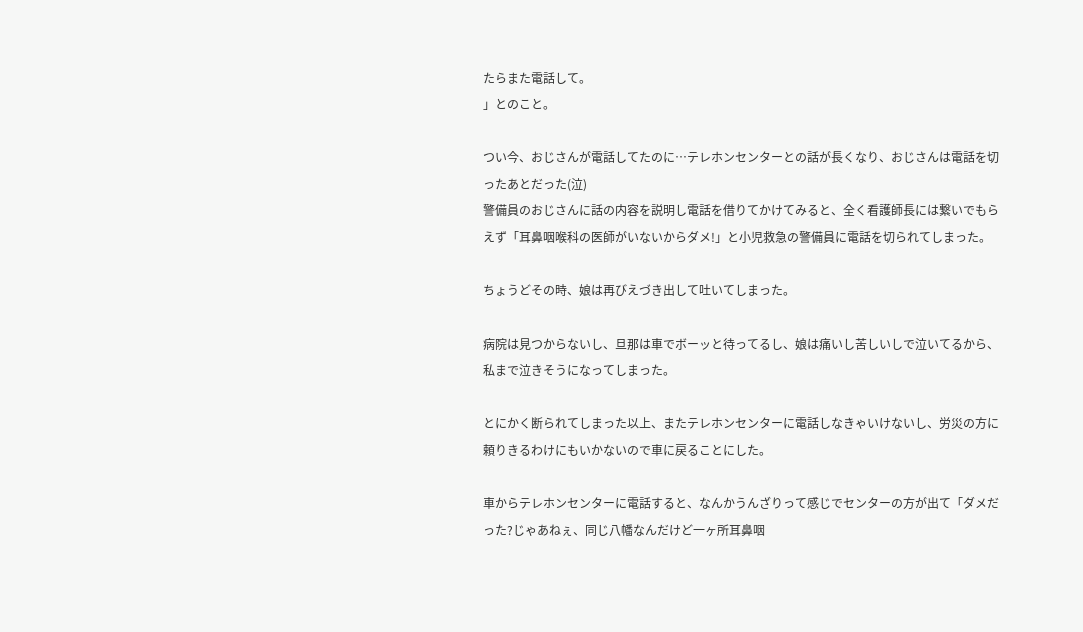たらまた電話して。
」とのこと。

つい今、おじさんが電話してたのに…テレホンセンターとの話が長くなり、おじさんは電話を切ったあとだった(泣)
警備員のおじさんに話の内容を説明し電話を借りてかけてみると、全く看護師長には繋いでもらえず「耳鼻咽喉科の医師がいないからダメ!」と小児救急の警備員に電話を切られてしまった。

ちょうどその時、娘は再びえづき出して吐いてしまった。

病院は見つからないし、旦那は車でボーッと待ってるし、娘は痛いし苦しいしで泣いてるから、私まで泣きそうになってしまった。

とにかく断られてしまった以上、またテレホンセンターに電話しなきゃいけないし、労災の方に頼りきるわけにもいかないので車に戻ることにした。

車からテレホンセンターに電話すると、なんかうんざりって感じでセンターの方が出て「ダメだった?じゃあねぇ、同じ八幡なんだけど一ヶ所耳鼻咽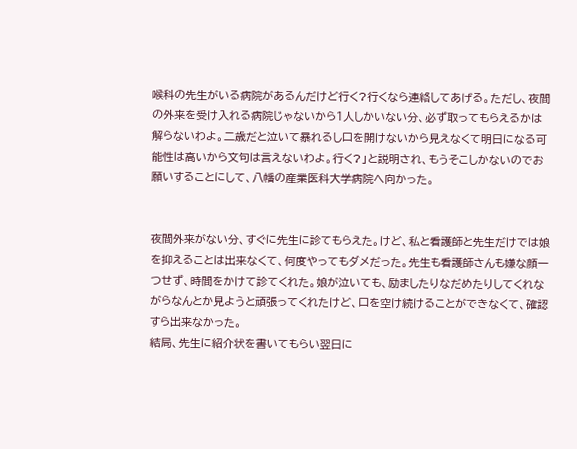喉科の先生がいる病院があるんだけど行く?行くなら連絡してあげる。ただし、夜間の外来を受け入れる病院じゃないから1人しかいない分、必ず取ってもらえるかは解らないわよ。二歳だと泣いて暴れるし口を開けないから見えなくて明日になる可能性は高いから文句は言えないわよ。行く?」と説明され、もうそこしかないのでお願いすることにして、八幡の産業医科大学病院へ向かった。


夜間外来がない分、すぐに先生に診てもらえた。けど、私と看護師と先生だけでは娘を抑えることは出来なくて、何度やってもダメだった。先生も看護師さんも嫌な顔一つせず、時間をかけて診てくれた。娘が泣いても、励ましたりなだめたりしてくれながらなんとか見ようと頑張ってくれたけど、口を空け続けることができなくて、確認すら出来なかった。
結局、先生に紹介状を書いてもらい翌日に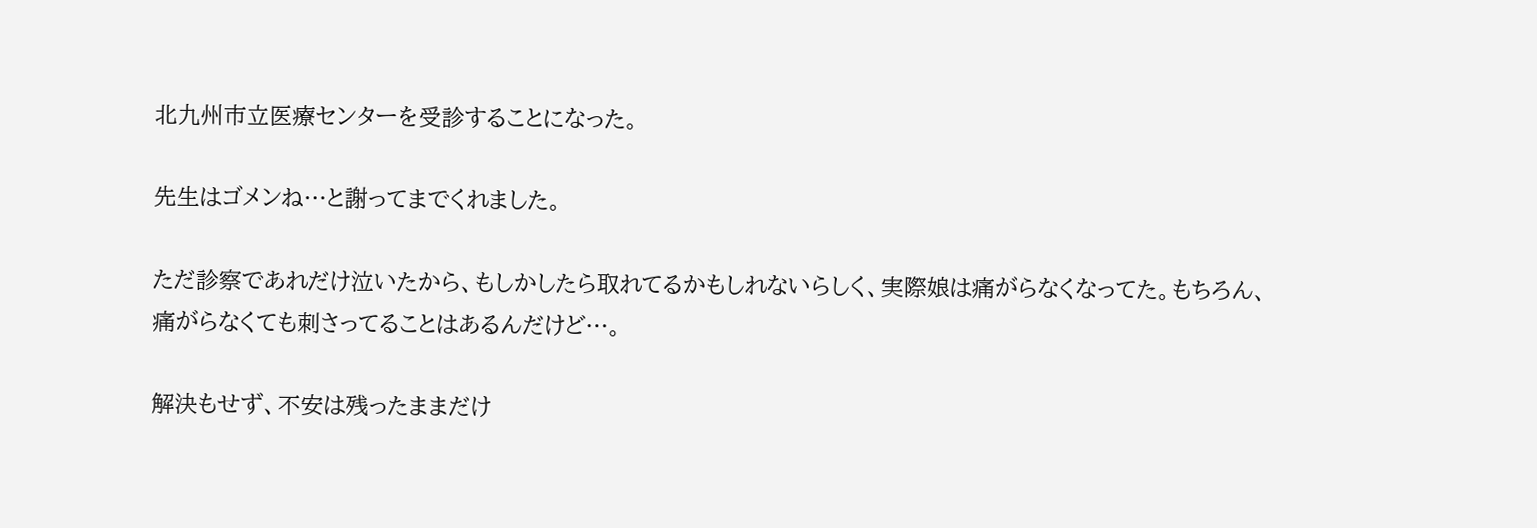北九州市立医療センターを受診することになった。

先生はゴメンね…と謝ってまでくれました。

ただ診察であれだけ泣いたから、もしかしたら取れてるかもしれないらしく、実際娘は痛がらなくなってた。もちろん、痛がらなくても刺さってることはあるんだけど…。

解決もせず、不安は残ったままだけ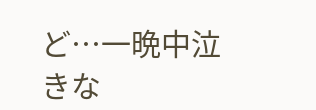ど…一晩中泣きな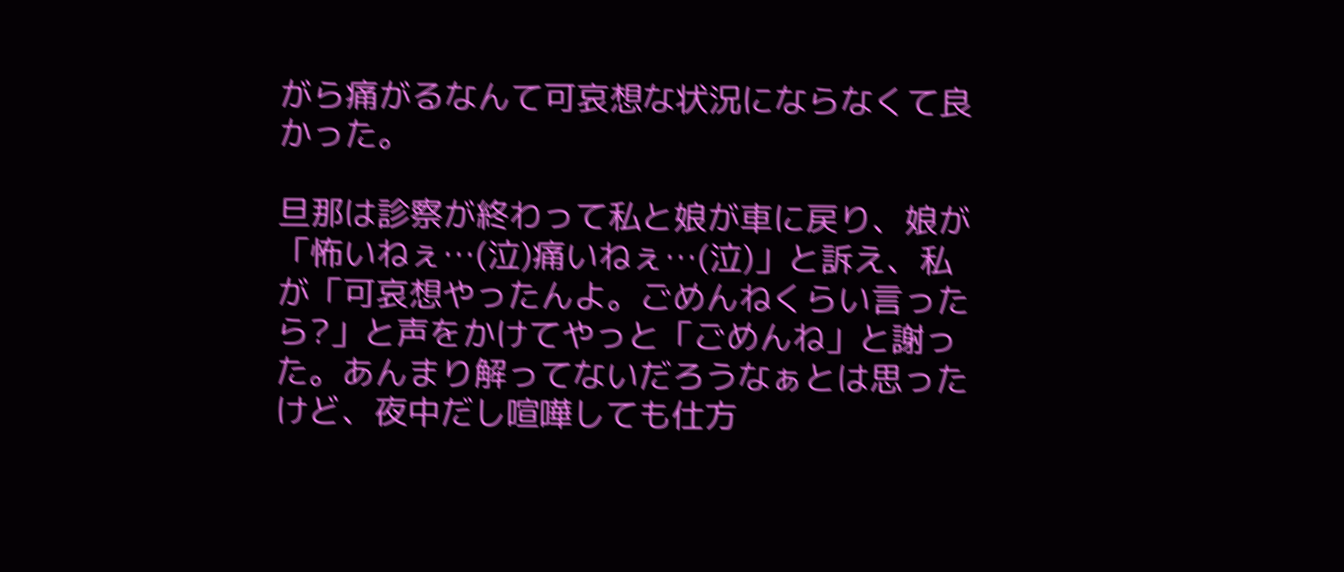がら痛がるなんて可哀想な状況にならなくて良かった。

旦那は診察が終わって私と娘が車に戻り、娘が「怖いねぇ…(泣)痛いねぇ…(泣)」と訴え、私が「可哀想やったんよ。ごめんねくらい言ったら?」と声をかけてやっと「ごめんね」と謝った。あんまり解ってないだろうなぁとは思ったけど、夜中だし喧嘩しても仕方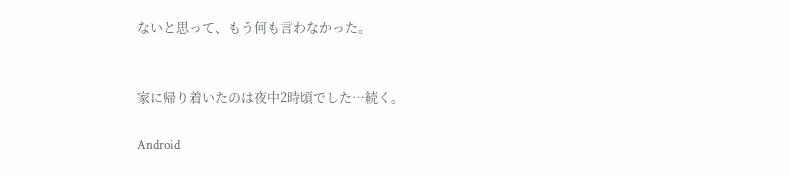ないと思って、もう何も言わなかった。


家に帰り着いたのは夜中2時頃でした…続く。

Android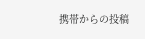携帯からの投稿